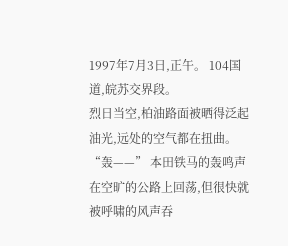1997年7月3日,正午。 104国道,皖苏交界段。
烈日当空,柏油路面被晒得泛起油光,远处的空气都在扭曲。 “轰——” 本田铁马的轰鸣声在空旷的公路上回荡,但很快就被呼啸的风声吞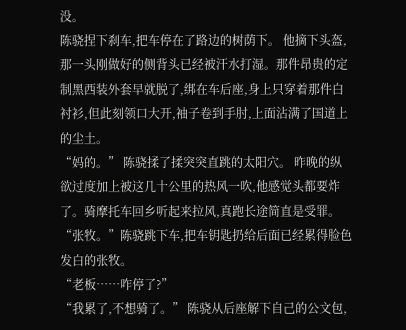没。
陈骁捏下刹车,把车停在了路边的树荫下。 他摘下头盔,那一头刚做好的侧背头已经被汗水打湿。那件昂贵的定制黑西装外套早就脱了,绑在车后座,身上只穿着那件白衬衫,但此刻领口大开,袖子卷到手肘,上面沾满了国道上的尘土。
“妈的。” 陈骁揉了揉突突直跳的太阳穴。 昨晚的纵欲过度加上被这几十公里的热风一吹,他感觉头都要炸了。骑摩托车回乡听起来拉风,真跑长途简直是受罪。
“张牧。”陈骁跳下车,把车钥匙扔给后面已经累得脸色发白的张牧。
“老板……咋停了?”
“我累了,不想骑了。” 陈骁从后座解下自己的公文包,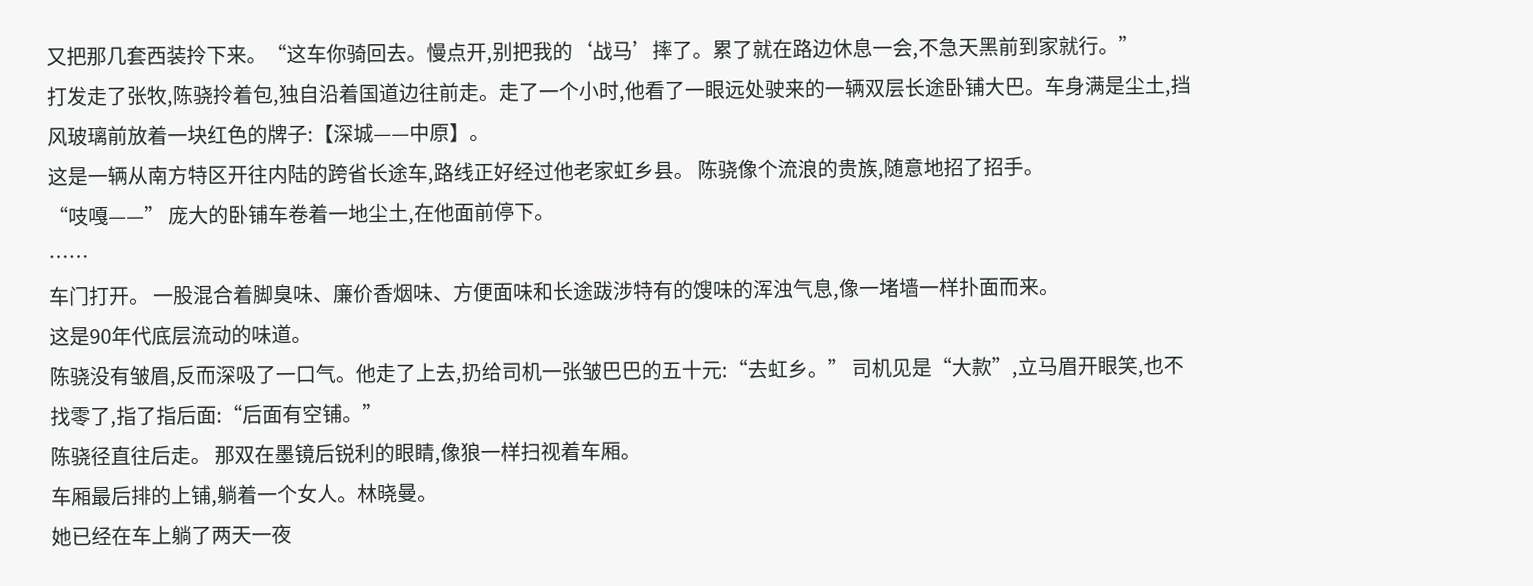又把那几套西装拎下来。“这车你骑回去。慢点开,别把我的‘战马’摔了。累了就在路边休息一会,不急天黑前到家就行。”
打发走了张牧,陈骁拎着包,独自沿着国道边往前走。走了一个小时,他看了一眼远处驶来的一辆双层长途卧铺大巴。车身满是尘土,挡风玻璃前放着一块红色的牌子:【深城——中原】。
这是一辆从南方特区开往内陆的跨省长途车,路线正好经过他老家虹乡县。 陈骁像个流浪的贵族,随意地招了招手。
“吱嘎——” 庞大的卧铺车卷着一地尘土,在他面前停下。
……
车门打开。 一股混合着脚臭味、廉价香烟味、方便面味和长途跋涉特有的馊味的浑浊气息,像一堵墙一样扑面而来。
这是90年代底层流动的味道。
陈骁没有皱眉,反而深吸了一口气。他走了上去,扔给司机一张皱巴巴的五十元:“去虹乡。” 司机见是“大款”,立马眉开眼笑,也不找零了,指了指后面:“后面有空铺。”
陈骁径直往后走。 那双在墨镜后锐利的眼睛,像狼一样扫视着车厢。
车厢最后排的上铺,躺着一个女人。林晓曼。
她已经在车上躺了两天一夜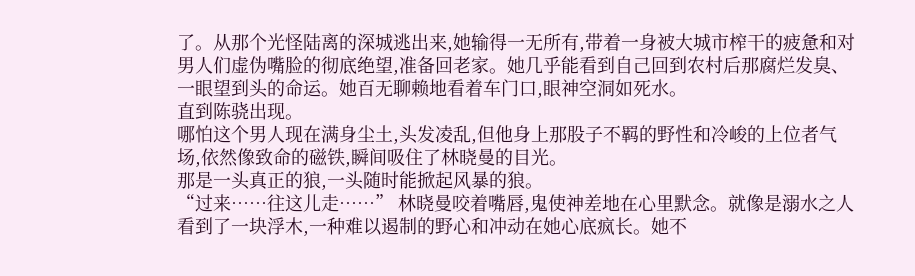了。从那个光怪陆离的深城逃出来,她输得一无所有,带着一身被大城市榨干的疲惫和对男人们虚伪嘴脸的彻底绝望,准备回老家。她几乎能看到自己回到农村后那腐烂发臭、一眼望到头的命运。她百无聊赖地看着车门口,眼神空洞如死水。
直到陈骁出现。
哪怕这个男人现在满身尘土,头发凌乱,但他身上那股子不羁的野性和冷峻的上位者气场,依然像致命的磁铁,瞬间吸住了林晓曼的目光。
那是一头真正的狼,一头随时能掀起风暴的狼。
“过来……往这儿走……” 林晓曼咬着嘴唇,鬼使神差地在心里默念。就像是溺水之人看到了一块浮木,一种难以遏制的野心和冲动在她心底疯长。她不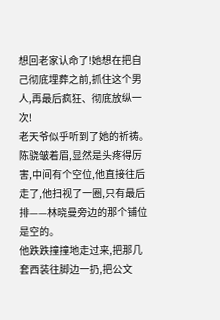想回老家认命了!她想在把自己彻底埋葬之前,抓住这个男人,再最后疯狂、彻底放纵一次!
老天爷似乎听到了她的祈祷。 陈骁皱着眉,显然是头疼得厉害,中间有个空位,他直接往后走了,他扫视了一圈,只有最后排——林晓曼旁边的那个铺位是空的。
他跌跌撞撞地走过来,把那几套西装往脚边一扔,把公文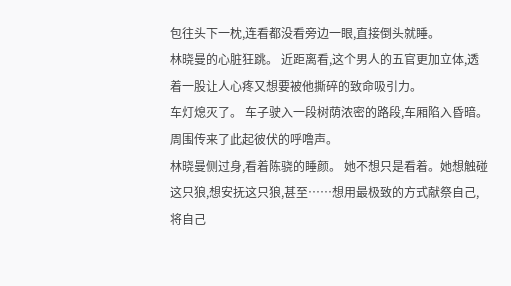包往头下一枕,连看都没看旁边一眼,直接倒头就睡。
林晓曼的心脏狂跳。 近距离看,这个男人的五官更加立体,透着一股让人心疼又想要被他撕碎的致命吸引力。
车灯熄灭了。 车子驶入一段树荫浓密的路段,车厢陷入昏暗。周围传来了此起彼伏的呼噜声。
林晓曼侧过身,看着陈骁的睡颜。 她不想只是看着。她想触碰这只狼,想安抚这只狼,甚至……想用最极致的方式献祭自己,将自己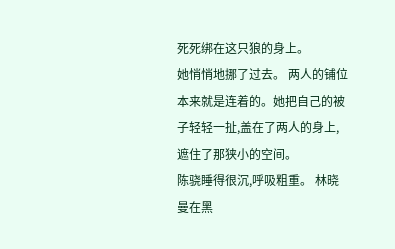死死绑在这只狼的身上。
她悄悄地挪了过去。 两人的铺位本来就是连着的。她把自己的被子轻轻一扯,盖在了两人的身上,遮住了那狭小的空间。
陈骁睡得很沉,呼吸粗重。 林晓曼在黑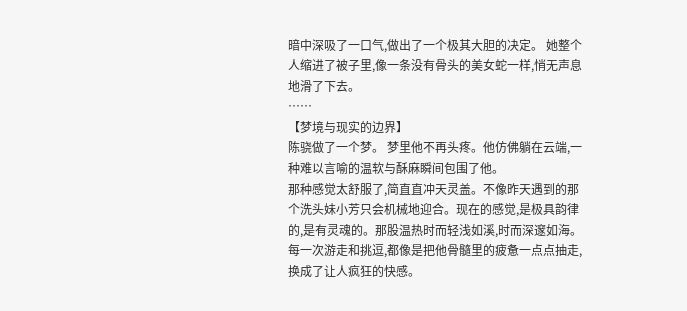暗中深吸了一口气,做出了一个极其大胆的决定。 她整个人缩进了被子里,像一条没有骨头的美女蛇一样,悄无声息地滑了下去。
……
【梦境与现实的边界】
陈骁做了一个梦。 梦里他不再头疼。他仿佛躺在云端,一种难以言喻的温软与酥麻瞬间包围了他。
那种感觉太舒服了,简直直冲天灵盖。不像昨天遇到的那个洗头妹小芳只会机械地迎合。现在的感觉,是极具韵律的,是有灵魂的。那股温热时而轻浅如溪,时而深邃如海。每一次游走和挑逗,都像是把他骨髓里的疲惫一点点抽走,换成了让人疯狂的快感。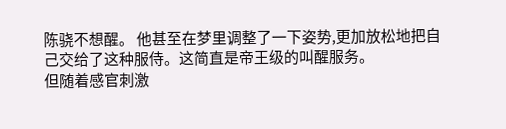陈骁不想醒。 他甚至在梦里调整了一下姿势,更加放松地把自己交给了这种服侍。这简直是帝王级的叫醒服务。
但随着感官刺激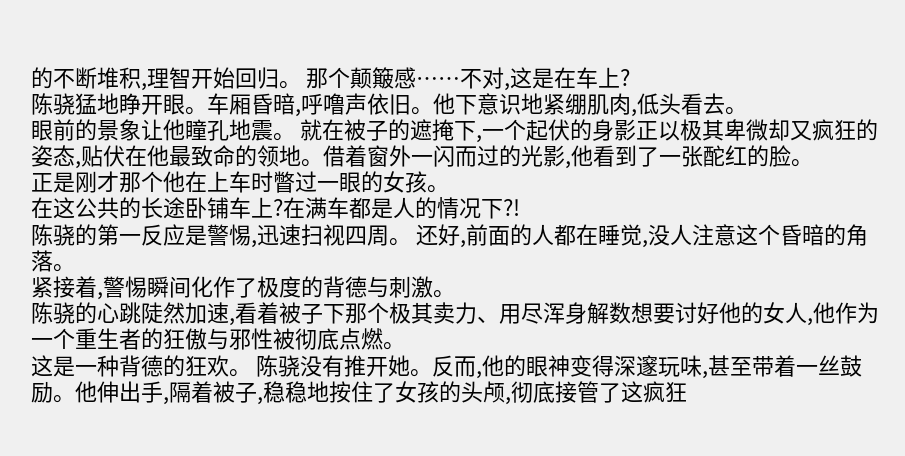的不断堆积,理智开始回归。 那个颠簸感……不对,这是在车上?
陈骁猛地睁开眼。车厢昏暗,呼噜声依旧。他下意识地紧绷肌肉,低头看去。
眼前的景象让他瞳孔地震。 就在被子的遮掩下,一个起伏的身影正以极其卑微却又疯狂的姿态,贴伏在他最致命的领地。借着窗外一闪而过的光影,他看到了一张酡红的脸。
正是刚才那个他在上车时瞥过一眼的女孩。
在这公共的长途卧铺车上?在满车都是人的情况下?!
陈骁的第一反应是警惕,迅速扫视四周。 还好,前面的人都在睡觉,没人注意这个昏暗的角落。
紧接着,警惕瞬间化作了极度的背德与刺激。
陈骁的心跳陡然加速,看着被子下那个极其卖力、用尽浑身解数想要讨好他的女人,他作为一个重生者的狂傲与邪性被彻底点燃。
这是一种背德的狂欢。 陈骁没有推开她。反而,他的眼神变得深邃玩味,甚至带着一丝鼓励。他伸出手,隔着被子,稳稳地按住了女孩的头颅,彻底接管了这疯狂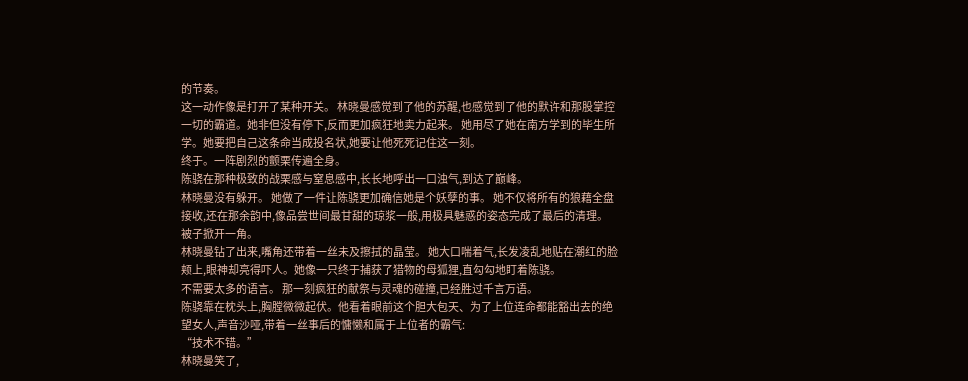的节奏。
这一动作像是打开了某种开关。 林晓曼感觉到了他的苏醒,也感觉到了他的默许和那股掌控一切的霸道。她非但没有停下,反而更加疯狂地卖力起来。 她用尽了她在南方学到的毕生所学。她要把自己这条命当成投名状,她要让他死死记住这一刻。
终于。一阵剧烈的颤栗传遍全身。
陈骁在那种极致的战栗感与窒息感中,长长地呼出一口浊气,到达了巅峰。
林晓曼没有躲开。 她做了一件让陈骁更加确信她是个妖孽的事。 她不仅将所有的狼藉全盘接收,还在那余韵中,像品尝世间最甘甜的琼浆一般,用极具魅惑的姿态完成了最后的清理。
被子掀开一角。
林晓曼钻了出来,嘴角还带着一丝未及擦拭的晶莹。 她大口喘着气,长发凌乱地贴在潮红的脸颊上,眼神却亮得吓人。她像一只终于捕获了猎物的母狐狸,直勾勾地盯着陈骁。
不需要太多的语言。 那一刻疯狂的献祭与灵魂的碰撞,已经胜过千言万语。
陈骁靠在枕头上,胸膛微微起伏。他看着眼前这个胆大包天、为了上位连命都能豁出去的绝望女人,声音沙哑,带着一丝事后的慵懒和属于上位者的霸气:
“技术不错。”
林晓曼笑了,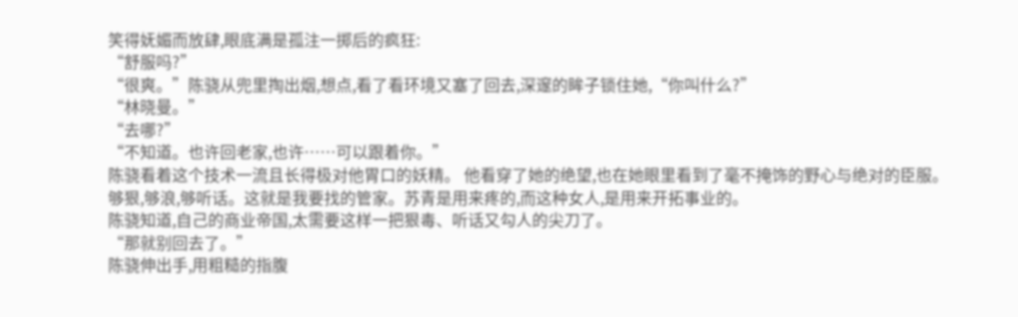笑得妩媚而放肆,眼底满是孤注一掷后的疯狂:
“舒服吗?”
“很爽。”陈骁从兜里掏出烟,想点,看了看环境又塞了回去,深邃的眸子锁住她,“你叫什么?”
“林晓曼。”
“去哪?”
“不知道。也许回老家,也许……可以跟着你。”
陈骁看着这个技术一流且长得极对他胃口的妖精。 他看穿了她的绝望,也在她眼里看到了毫不掩饰的野心与绝对的臣服。
够狠,够浪,够听话。这就是我要找的管家。苏青是用来疼的,而这种女人,是用来开拓事业的。
陈骁知道,自己的商业帝国,太需要这样一把狠毒、听话又勾人的尖刀了。
“那就别回去了。”
陈骁伸出手,用粗糙的指腹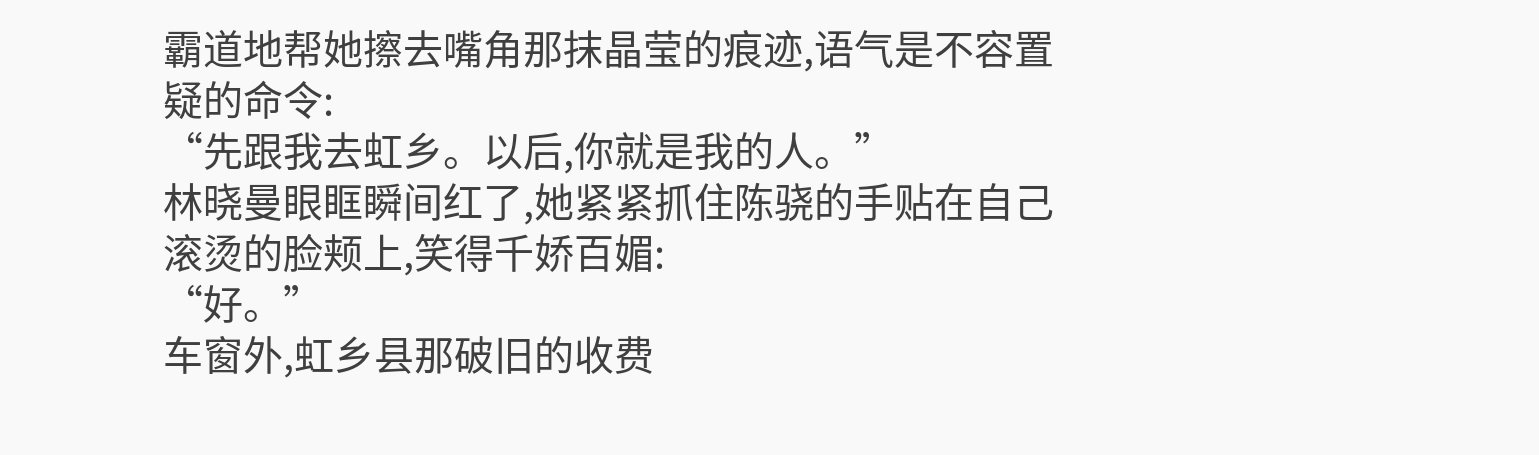霸道地帮她擦去嘴角那抹晶莹的痕迹,语气是不容置疑的命令:
“先跟我去虹乡。以后,你就是我的人。”
林晓曼眼眶瞬间红了,她紧紧抓住陈骁的手贴在自己滚烫的脸颊上,笑得千娇百媚:
“好。”
车窗外,虹乡县那破旧的收费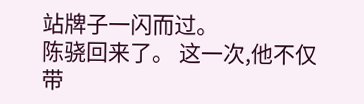站牌子一闪而过。
陈骁回来了。 这一次,他不仅带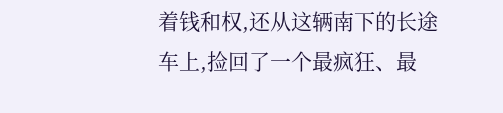着钱和权,还从这辆南下的长途车上,捡回了一个最疯狂、最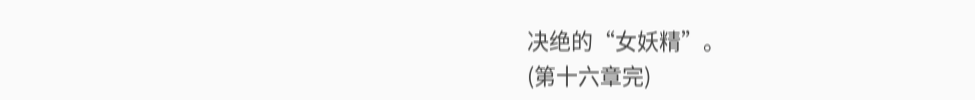决绝的“女妖精”。
(第十六章完)